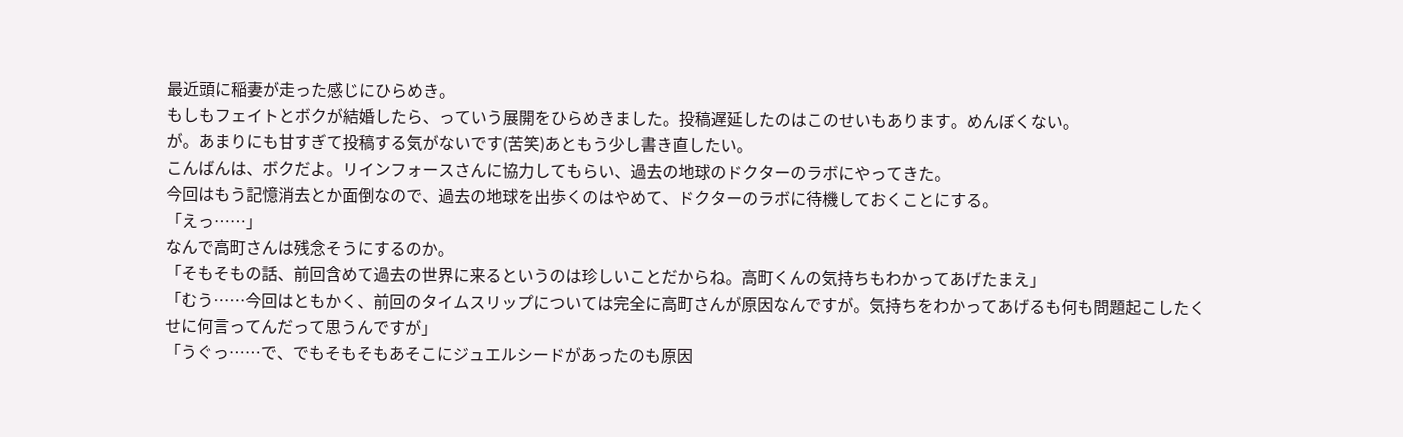最近頭に稲妻が走った感じにひらめき。
もしもフェイトとボクが結婚したら、っていう展開をひらめきました。投稿遅延したのはこのせいもあります。めんぼくない。
が。あまりにも甘すぎて投稿する気がないです(苦笑)あともう少し書き直したい。
こんばんは、ボクだよ。リインフォースさんに協力してもらい、過去の地球のドクターのラボにやってきた。
今回はもう記憶消去とか面倒なので、過去の地球を出歩くのはやめて、ドクターのラボに待機しておくことにする。
「えっ……」
なんで高町さんは残念そうにするのか。
「そもそもの話、前回含めて過去の世界に来るというのは珍しいことだからね。高町くんの気持ちもわかってあげたまえ」
「むう……今回はともかく、前回のタイムスリップについては完全に高町さんが原因なんですが。気持ちをわかってあげるも何も問題起こしたくせに何言ってんだって思うんですが」
「うぐっ……で、でもそもそもあそこにジュエルシードがあったのも原因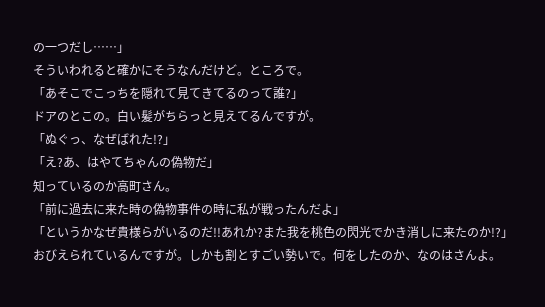の一つだし……」
そういわれると確かにそうなんだけど。ところで。
「あそこでこっちを隠れて見てきてるのって誰?」
ドアのとこの。白い髪がちらっと見えてるんですが。
「ぬぐっ、なぜばれた!?」
「え?あ、はやてちゃんの偽物だ」
知っているのか高町さん。
「前に過去に来た時の偽物事件の時に私が戦ったんだよ」
「というかなぜ貴様らがいるのだ!!あれか?また我を桃色の閃光でかき消しに来たのか!?」
おびえられているんですが。しかも割とすごい勢いで。何をしたのか、なのはさんよ。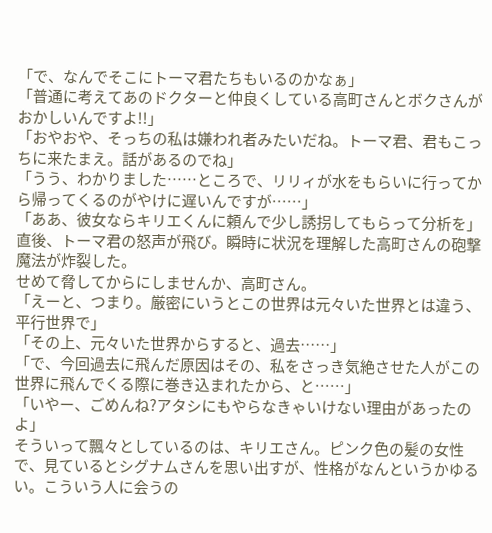「で、なんでそこにトーマ君たちもいるのかなぁ」
「普通に考えてあのドクターと仲良くしている高町さんとボクさんがおかしいんですよ!!」
「おやおや、そっちの私は嫌われ者みたいだね。トーマ君、君もこっちに来たまえ。話があるのでね」
「うう、わかりました……ところで、リリィが水をもらいに行ってから帰ってくるのがやけに遅いんですが……」
「ああ、彼女ならキリエくんに頼んで少し誘拐してもらって分析を」
直後、トーマ君の怒声が飛び。瞬時に状況を理解した高町さんの砲撃魔法が炸裂した。
せめて脅してからにしませんか、高町さん。
「えーと、つまり。厳密にいうとこの世界は元々いた世界とは違う、平行世界で」
「その上、元々いた世界からすると、過去……」
「で、今回過去に飛んだ原因はその、私をさっき気絶させた人がこの世界に飛んでくる際に巻き込まれたから、と……」
「いやー、ごめんね?アタシにもやらなきゃいけない理由があったのよ」
そういって飄々としているのは、キリエさん。ピンク色の髪の女性で、見ているとシグナムさんを思い出すが、性格がなんというかゆるい。こういう人に会うの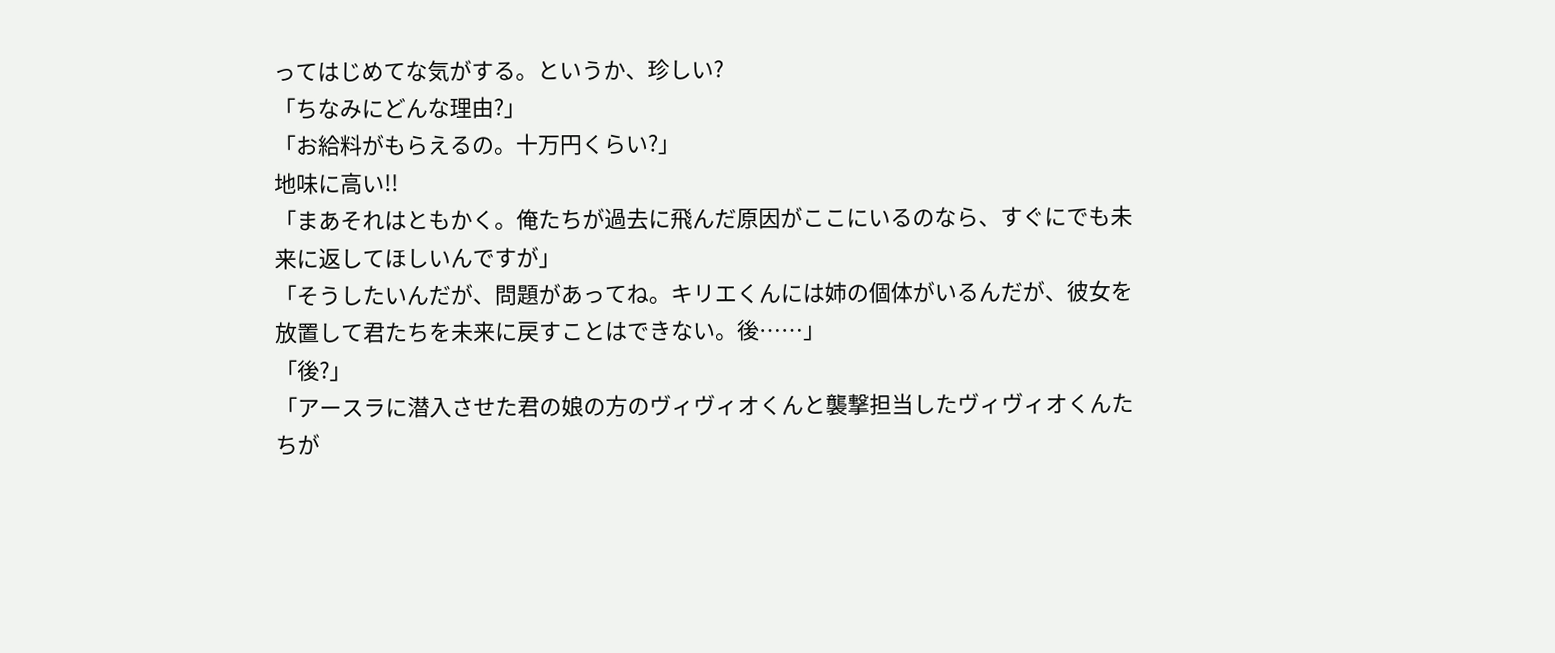ってはじめてな気がする。というか、珍しい?
「ちなみにどんな理由?」
「お給料がもらえるの。十万円くらい?」
地味に高い!!
「まあそれはともかく。俺たちが過去に飛んだ原因がここにいるのなら、すぐにでも未来に返してほしいんですが」
「そうしたいんだが、問題があってね。キリエくんには姉の個体がいるんだが、彼女を放置して君たちを未来に戻すことはできない。後……」
「後?」
「アースラに潜入させた君の娘の方のヴィヴィオくんと襲撃担当したヴィヴィオくんたちが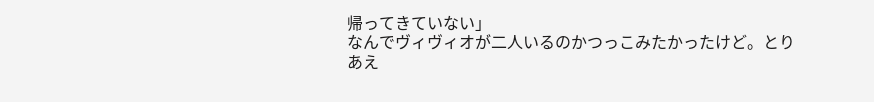帰ってきていない」
なんでヴィヴィオが二人いるのかつっこみたかったけど。とりあえ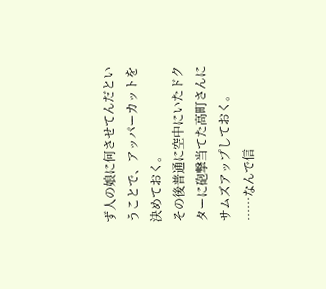ず人の娘に何させてんだということで、アッパーカットを決めておく。
その後普通に空中にいたドクターに砲撃当てた高町さんにサムズアップしておく。
……なんで信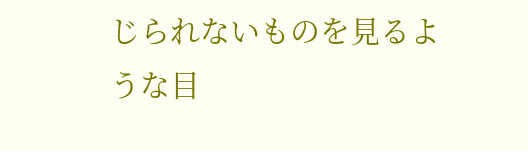じられないものを見るような目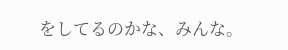をしてるのかな、みんな。